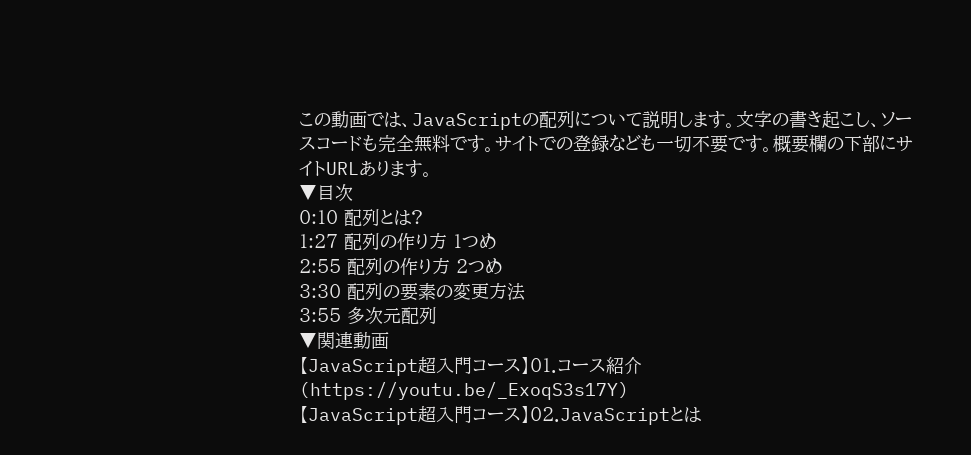この動画では、JavaScriptの配列について説明します。文字の書き起こし、ソースコードも完全無料です。サイトでの登録なども一切不要です。概要欄の下部にサイトURLあります。
▼目次
0:10 配列とは?
1:27 配列の作り方 1つめ
2:55 配列の作り方 2つめ
3:30 配列の要素の変更方法
3:55 多次元配列
▼関連動画
【JavaScript超入門コース】01.コース紹介(https://youtu.be/_ExoqS3s17Y)
【JavaScript超入門コース】02.JavaScriptとは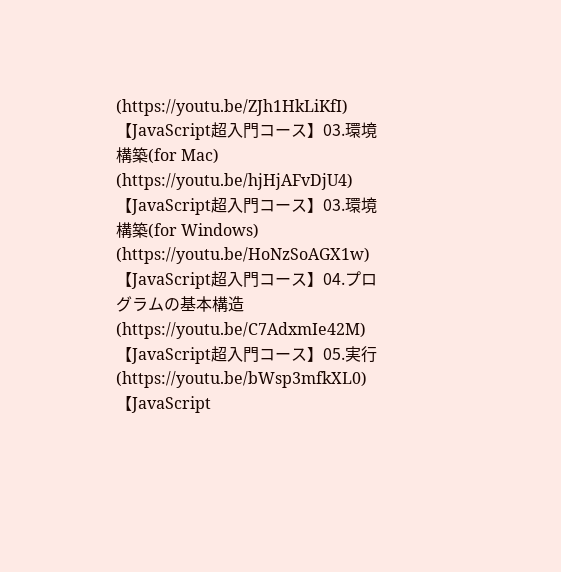(https://youtu.be/ZJh1HkLiKfI)
【JavaScript超入門コース】03.環境構築(for Mac) (https://youtu.be/hjHjAFvDjU4)
【JavaScript超入門コース】03.環境構築(for Windows) (https://youtu.be/HoNzSoAGX1w)
【JavaScript超入門コース】04.プログラムの基本構造 (https://youtu.be/C7AdxmIe42M)
【JavaScript超入門コース】05.実行 (https://youtu.be/bWsp3mfkXL0)
【JavaScript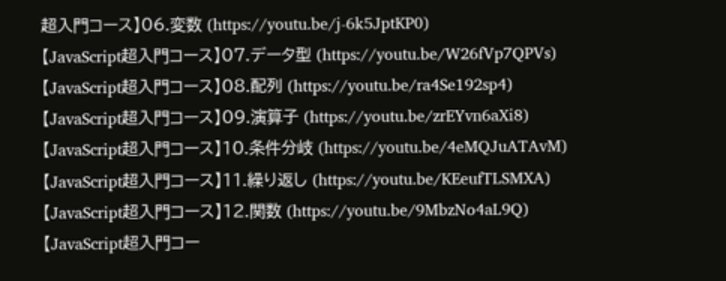超入門コース】06.変数 (https://youtu.be/j-6k5JptKP0)
【JavaScript超入門コース】07.データ型 (https://youtu.be/W26fVp7QPVs)
【JavaScript超入門コース】08.配列 (https://youtu.be/ra4Se192sp4)
【JavaScript超入門コース】09.演算子 (https://youtu.be/zrEYvn6aXi8)
【JavaScript超入門コース】10.条件分岐 (https://youtu.be/4eMQJuATAvM)
【JavaScript超入門コース】11.繰り返し (https://youtu.be/KEeufTLSMXA)
【JavaScript超入門コース】12.関数 (https://youtu.be/9MbzNo4aL9Q)
【JavaScript超入門コー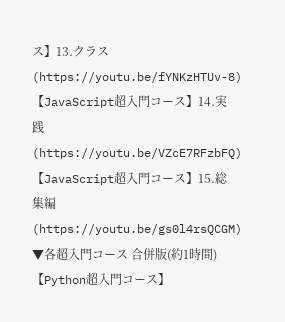ス】13.クラス (https://youtu.be/fYNKzHTUv-8)
【JavaScript超入門コース】14.実践 (https://youtu.be/VZcE7RFzbFQ)
【JavaScript超入門コース】15.総集編(https://youtu.be/gs0l4rsQCGM)
▼各超入門コース 合併版(約1時間)
【Python超入門コース】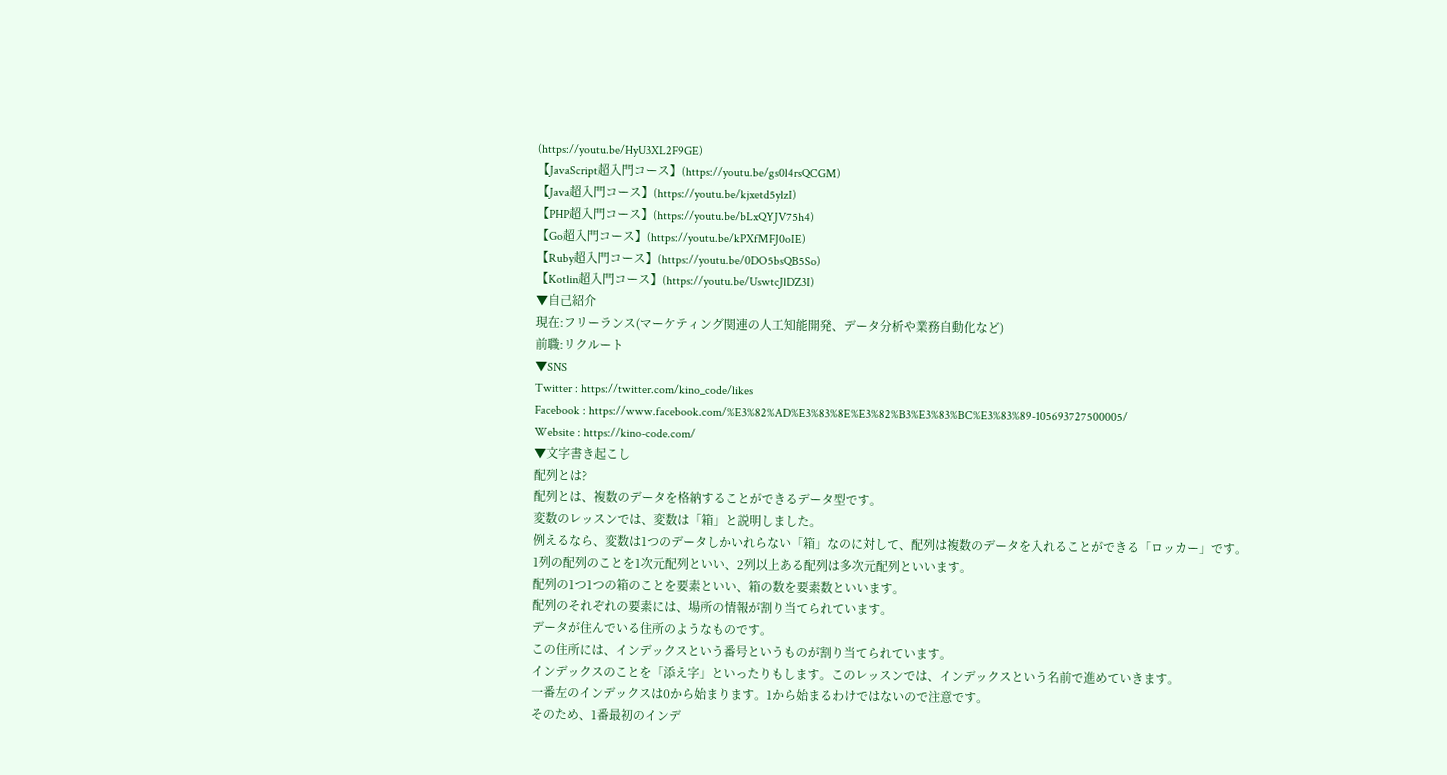(https://youtu.be/HyU3XL2F9GE)
【JavaScript超入門コース】(https://youtu.be/gs0l4rsQCGM)
【Java超入門コース】(https://youtu.be/kjxetd5ylzI)
【PHP超入門コース】(https://youtu.be/bLxQYJV75h4)
【Go超入門コース】(https://youtu.be/kPXfMFJ0oIE)
【Ruby超入門コース】(https://youtu.be/0DO5bsQB5So)
【Kotlin超入門コース】(https://youtu.be/UswtcJlDZ3I)
▼自己紹介
現在:フリーランス(マーケティング関連の人工知能開発、データ分析や業務自動化など)
前職:リクルート
▼SNS
Twitter : https://twitter.com/kino_code/likes
Facebook : https://www.facebook.com/%E3%82%AD%E3%83%8E%E3%82%B3%E3%83%BC%E3%83%89-105693727500005/
Website : https://kino-code.com/
▼文字書き起こし
配列とは?
配列とは、複数のデータを格納することができるデータ型です。
変数のレッスンでは、変数は「箱」と説明しました。
例えるなら、変数は1つのデータしかいれらない「箱」なのに対して、配列は複数のデータを入れることができる「ロッカー」です。
1列の配列のことを1次元配列といい、2列以上ある配列は多次元配列といいます。
配列の1つ1つの箱のことを要素といい、箱の数を要素数といいます。
配列のそれぞれの要素には、場所の情報が割り当てられています。
データが住んでいる住所のようなものです。
この住所には、インデックスという番号というものが割り当てられています。
インデックスのことを「添え字」といったりもします。このレッスンでは、インデックスという名前で進めていきます。
一番左のインデックスは0から始まります。1から始まるわけではないので注意です。
そのため、1番最初のインデ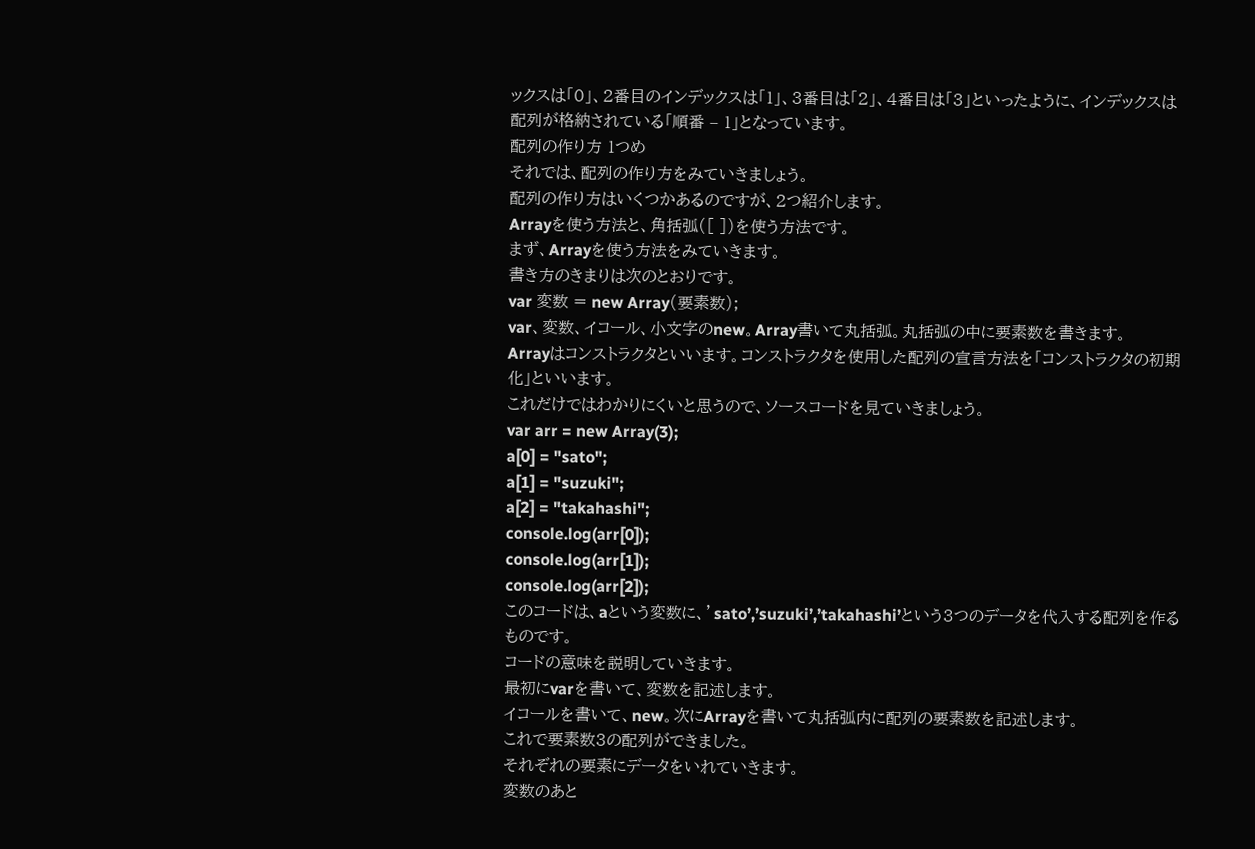ックスは「0」、2番目のインデックスは「1」、3番目は「2」、4番目は「3」といったように、インデックスは配列が格納されている「順番 – 1」となっています。
配列の作り方 1つめ
それでは、配列の作り方をみていきましょう。
配列の作り方はいくつかあるのですが、2つ紹介します。
Arrayを使う方法と、角括弧([ ])を使う方法です。
まず、Arrayを使う方法をみていきます。
書き方のきまりは次のとおりです。
var 変数 = new Array(要素数);
var、変数、イコール、小文字のnew。Array書いて丸括弧。丸括弧の中に要素数を書きます。
Arrayはコンストラクタといいます。コンストラクタを使用した配列の宣言方法を「コンストラクタの初期化」といいます。
これだけではわかりにくいと思うので、ソースコードを見ていきましょう。
var arr = new Array(3);
a[0] = "sato";
a[1] = "suzuki";
a[2] = "takahashi";
console.log(arr[0]);
console.log(arr[1]);
console.log(arr[2]);
このコードは、aという変数に、’sato’,’suzuki’,’takahashi’という3つのデータを代入する配列を作るものです。
コードの意味を説明していきます。
最初にvarを書いて、変数を記述します。
イコールを書いて、new。次にArrayを書いて丸括弧内に配列の要素数を記述します。
これで要素数3の配列ができました。
それぞれの要素にデータをいれていきます。
変数のあと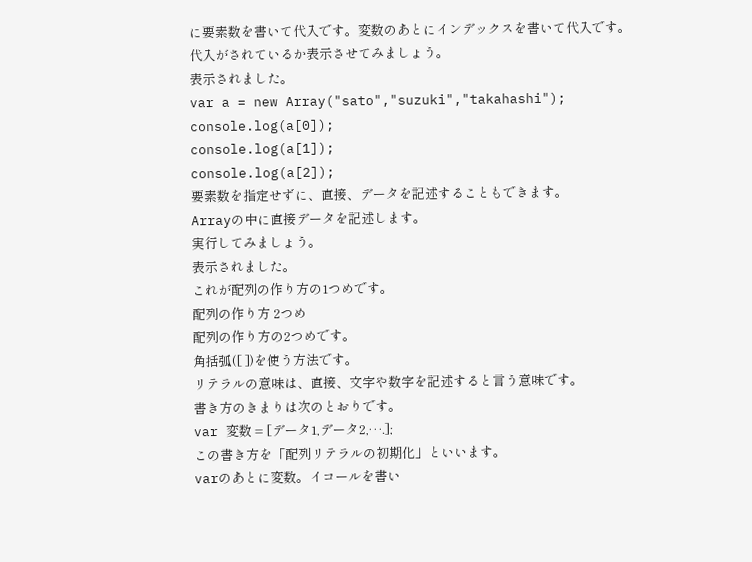に要素数を書いて代入です。変数のあとにインデックスを書いて代入です。
代入がされているか表示させてみましょう。
表示されました。
var a = new Array("sato","suzuki","takahashi");
console.log(a[0]);
console.log(a[1]);
console.log(a[2]);
要素数を指定せずに、直接、データを記述することもできます。
Arrayの中に直接データを記述します。
実行してみましょう。
表示されました。
これが配列の作り方の1つめです。
配列の作り方 2つめ
配列の作り方の2つめです。
角括弧([ ])を使う方法です。
リテラルの意味は、直接、文字や数字を記述すると言う意味です。
書き方のきまりは次のとおりです。
var 変数 = [データ1,データ2,….];
この書き方を「配列リテラルの初期化」といいます。
varのあとに変数。イコールを書い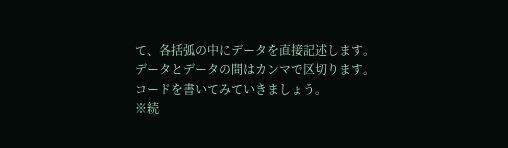て、各括弧の中にデータを直接記述します。
データとデータの間はカンマで区切ります。
コードを書いてみていきましょう。
※続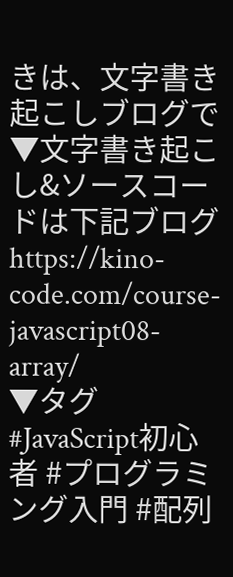きは、文字書き起こしブログで
▼文字書き起こし&ソースコードは下記ブログ
https://kino-code.com/course-javascript08-array/
▼タグ
#JavaScript初心者 #プログラミング入門 #配列